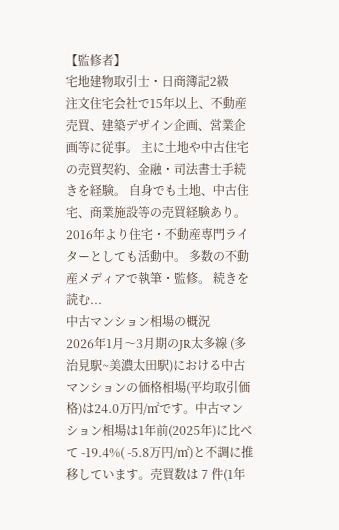【監修者】
宅地建物取引士・日商簿記2級
注文住宅会社で15年以上、不動産売買、建築デザイン企画、営業企画等に従事。 主に土地や中古住宅の売買契約、金融・司法書士手続きを経験。 自身でも土地、中古住宅、商業施設等の売買経験あり。 2016年より住宅・不動産専門ライターとしても活動中。 多数の不動産メディアで執筆・監修。 続きを読む...
中古マンション相場の概況
2026年1月〜3月期のJR太多線 (多治見駅~美濃太田駅)における中古マンションの価格相場(平均取引価格)は24.0万円/㎡です。中古マンション相場は1年前(2025年)に比べて -19.4%( -5.8万円/㎡)と不調に推移しています。売買数は 7 件(1年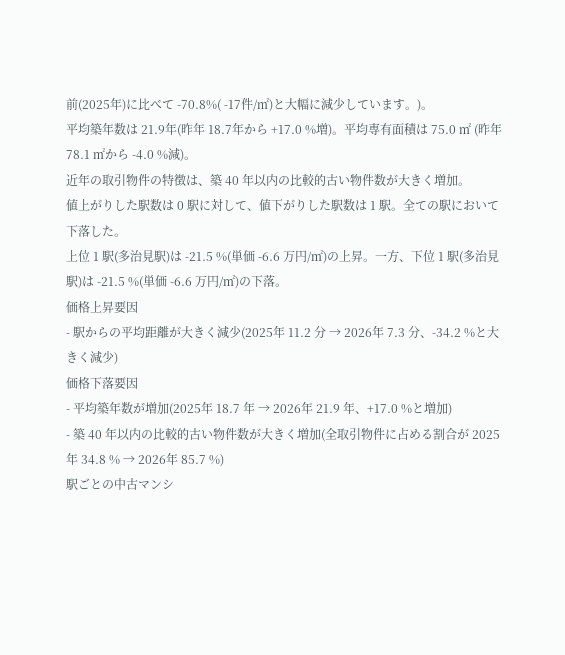前(2025年)に比べて -70.8%( -17件/㎡)と大幅に減少しています。)。
平均築年数は 21.9年(昨年 18.7年から +17.0 %増)。平均専有面積は 75.0 ㎡ (昨年 78.1 ㎡から -4.0 %減)。
近年の取引物件の特徴は、築 40 年以内の比較的古い物件数が大きく増加。
値上がりした駅数は 0 駅に対して、値下がりした駅数は 1 駅。全ての駅において下落した。
上位 1 駅(多治見駅)は -21.5 %(単価 -6.6 万円/㎡)の上昇。一方、下位 1 駅(多治見駅)は -21.5 %(単価 -6.6 万円/㎡)の下落。
価格上昇要因
- 駅からの平均距離が大きく減少(2025年 11.2 分 → 2026年 7.3 分、-34.2 %と大きく減少)
価格下落要因
- 平均築年数が増加(2025年 18.7 年 → 2026年 21.9 年、+17.0 %と増加)
- 築 40 年以内の比較的古い物件数が大きく増加(全取引物件に占める割合が 2025年 34.8 % → 2026年 85.7 %)
駅ごとの中古マンシ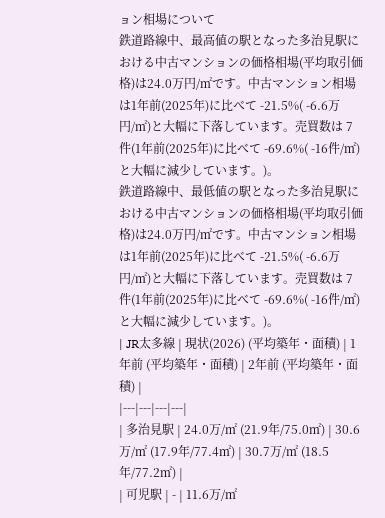ョン相場について
鉄道路線中、最高値の駅となった多治見駅における中古マンションの価格相場(平均取引価格)は24.0万円/㎡です。中古マンション相場は1年前(2025年)に比べて -21.5%( -6.6万円/㎡)と大幅に下落しています。売買数は 7 件(1年前(2025年)に比べて -69.6%( -16件/㎡)と大幅に減少しています。)。
鉄道路線中、最低値の駅となった多治見駅における中古マンションの価格相場(平均取引価格)は24.0万円/㎡です。中古マンション相場は1年前(2025年)に比べて -21.5%( -6.6万円/㎡)と大幅に下落しています。売買数は 7 件(1年前(2025年)に比べて -69.6%( -16件/㎡)と大幅に減少しています。)。
| JR太多線 | 現状(2026) (平均築年・面積) | 1年前 (平均築年・面積) | 2年前 (平均築年・面積) |
|---|---|---|---|
| 多治見駅 | 24.0万/㎡ (21.9年/75.0㎡) | 30.6万/㎡ (17.9年/77.4㎡) | 30.7万/㎡ (18.5年/77.2㎡) |
| 可児駅 | - | 11.6万/㎡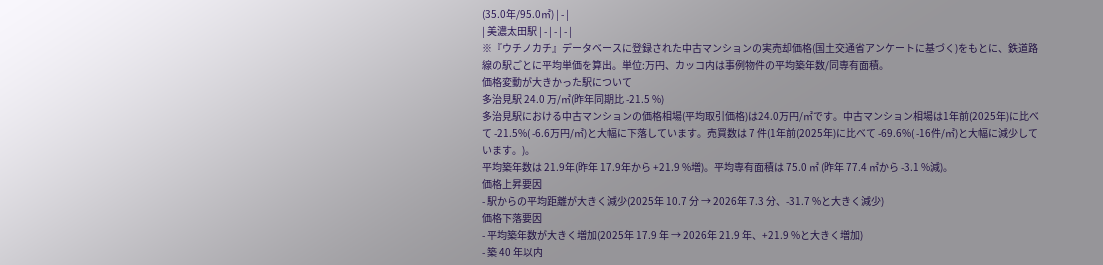(35.0年/95.0㎡) | - |
| 美濃太田駅 | - | - | - |
※『ウチノカチ』データベースに登録された中古マンションの実売却価格(国土交通省アンケートに基づく)をもとに、鉄道路線の駅ごとに平均単価を算出。単位:万円、カッコ内は事例物件の平均築年数/同専有面積。
価格変動が大きかった駅について
多治見駅 24.0 万/㎡(昨年同期比 -21.5 %)
多治見駅における中古マンションの価格相場(平均取引価格)は24.0万円/㎡です。中古マンション相場は1年前(2025年)に比べて -21.5%( -6.6万円/㎡)と大幅に下落しています。売買数は 7 件(1年前(2025年)に比べて -69.6%( -16件/㎡)と大幅に減少しています。)。
平均築年数は 21.9年(昨年 17.9年から +21.9 %増)。平均専有面積は 75.0 ㎡ (昨年 77.4 ㎡から -3.1 %減)。
価格上昇要因
- 駅からの平均距離が大きく減少(2025年 10.7 分 → 2026年 7.3 分、-31.7 %と大きく減少)
価格下落要因
- 平均築年数が大きく増加(2025年 17.9 年 → 2026年 21.9 年、+21.9 %と大きく増加)
- 築 40 年以内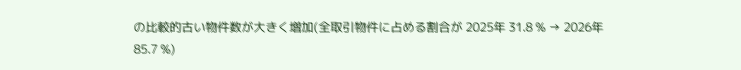の比較的古い物件数が大きく増加(全取引物件に占める割合が 2025年 31.8 % → 2026年 85.7 %)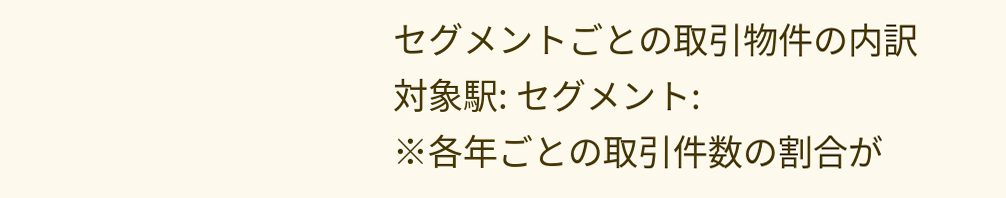セグメントごとの取引物件の内訳
対象駅: セグメント:
※各年ごとの取引件数の割合が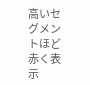高いセグメントほど赤く表示